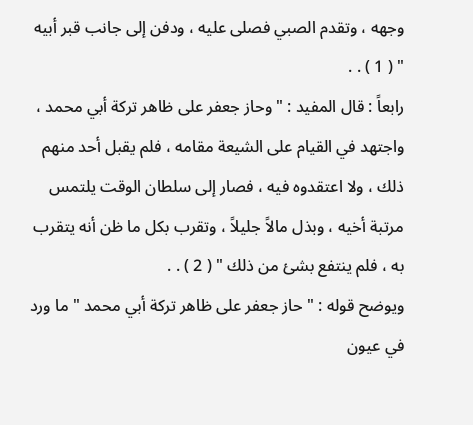وجهه ، وتقدم الصبي فصلى عليه ، ودفن إلى جانب قبر أبيه " ( 1 ) . .
رابعاً : قال المفيد : " وحاز جعفر على ظاهر تركة أبي محمد ، واجتهد في القيام على الشيعة مقامه ، فلم يقبل أحد منهم ذلك ، ولا اعتقدوه فيه ، فصار إلى سلطان الوقت يلتمس مرتبة أخيه ، وبذل مالاً جليلاً ، وتقرب بكل ما ظن أنه يتقرب به ، فلم ينتفع بشئ من ذلك " ( 2 ) . .
ويوضح قوله : " حاز جعفر على ظاهر تركة أبي محمد " ما ورد في عيون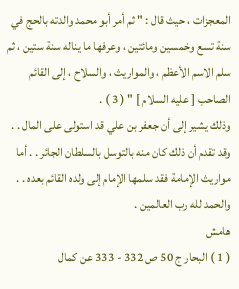المعجزات ، حيث قال : " ثم أمر أبو محمد والدته بالحج في سنة تسع وخمسين ومائتين ، وعرفها ما يناله سنة ستين ، ثم سلم الاسم الأعظم ، والمواريث ، والسلاح ، إلى القائم الصاحب [ عليه السلام ] " ( 3 ) .
وذلك يشير إلى أن جعفر بن علي قد استولى على المال . . وقد تقدم أن ذلك كان منه بالتوسل بالسلطان الجائر . . أما مواريث الإمامة فقد سلمها الإمام إلى ولده القائم بعده . .
والحمد لله رب العالمين .
هامش
( 1 ) البحار ج 50 ص 332 - 333 عن كمال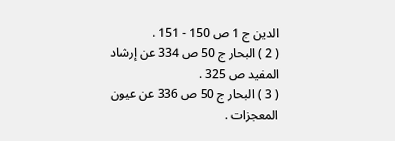الدين ج 1 ص 150 - 151 .
( 2 ) البحار ج 50 ص 334 عن إرشاد المفيد ص 325 .
( 3 ) البحار ج 50 ص 336 عن عيون المعجزات .